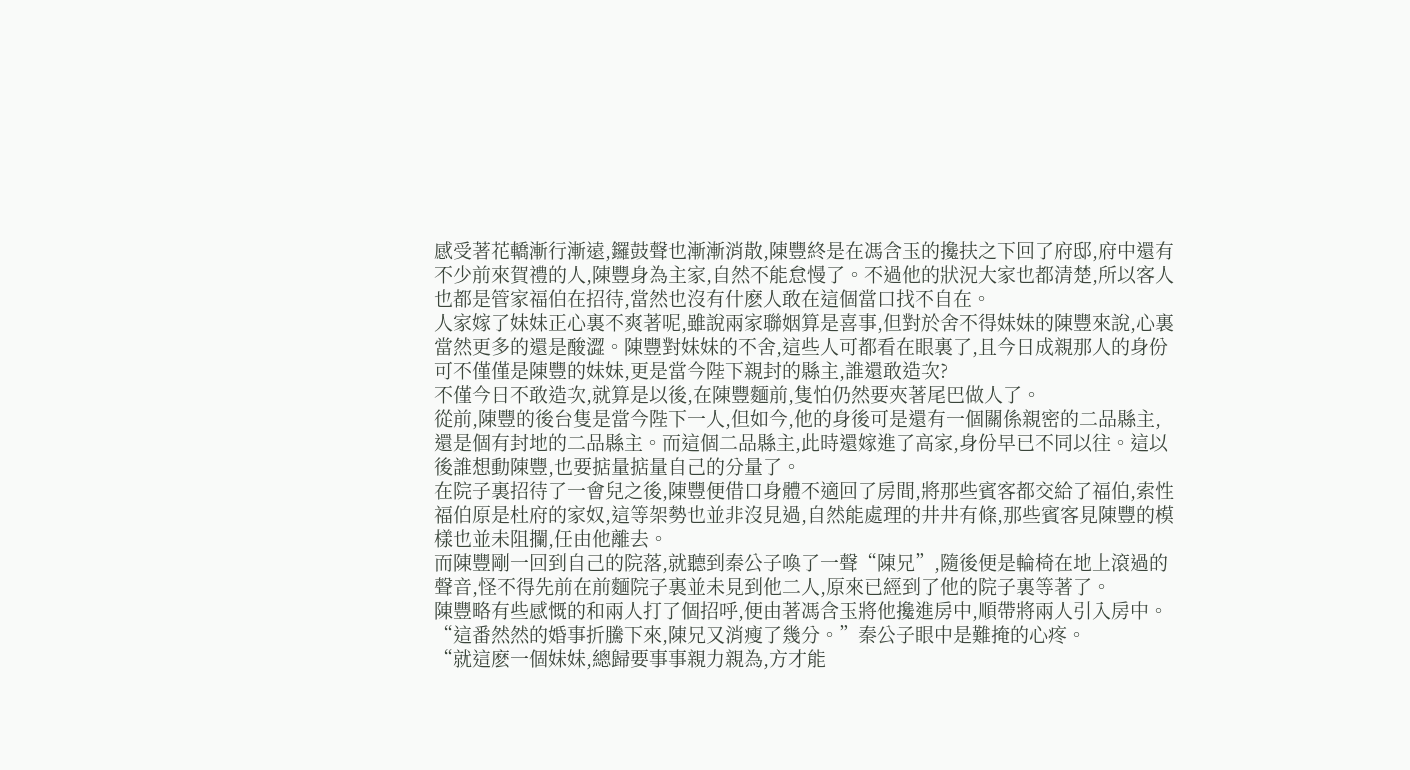感受著花轎漸行漸遠,鑼鼓聲也漸漸消散,陳豐終是在馮含玉的攙扶之下回了府邸,府中還有不少前來賀禮的人,陳豐身為主家,自然不能怠慢了。不過他的狀況大家也都清楚,所以客人也都是管家福伯在招待,當然也沒有什麽人敢在這個當口找不自在。
人家嫁了妹妹正心裏不爽著呢,雖說兩家聯姻算是喜事,但對於舍不得妹妹的陳豐來說,心裏當然更多的還是酸澀。陳豐對妹妹的不舍,這些人可都看在眼裏了,且今日成親那人的身份可不僅僅是陳豐的妹妹,更是當今陛下親封的縣主,誰還敢造次?
不僅今日不敢造次,就算是以後,在陳豐麵前,隻怕仍然要夾著尾巴做人了。
從前,陳豐的後台隻是當今陛下一人,但如今,他的身後可是還有一個關係親密的二品縣主,還是個有封地的二品縣主。而這個二品縣主,此時還嫁進了高家,身份早已不同以往。這以後誰想動陳豐,也要掂量掂量自己的分量了。
在院子裏招待了一會兒之後,陳豐便借口身體不適回了房間,將那些賓客都交給了福伯,索性福伯原是杜府的家奴,這等架勢也並非沒見過,自然能處理的井井有條,那些賓客見陳豐的模樣也並未阻攔,任由他離去。
而陳豐剛一回到自己的院落,就聽到秦公子喚了一聲“陳兄”,隨後便是輪椅在地上滾過的聲音,怪不得先前在前麵院子裏並未見到他二人,原來已經到了他的院子裏等著了。
陳豐略有些感慨的和兩人打了個招呼,便由著馮含玉將他攙進房中,順帶將兩人引入房中。
“這番然然的婚事折騰下來,陳兄又消瘦了幾分。”秦公子眼中是難掩的心疼。
“就這麽一個妹妹,總歸要事事親力親為,方才能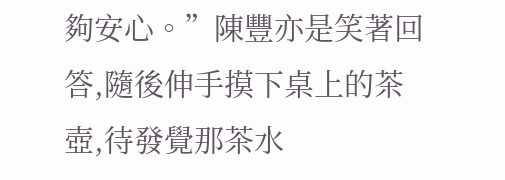夠安心。”陳豐亦是笑著回答,隨後伸手摸下桌上的茶壺,待發覺那茶水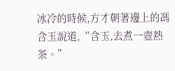冰冷的時候,方才朝著邊上的馮含玉說道,“含玉,去煮一壺熱茶。”